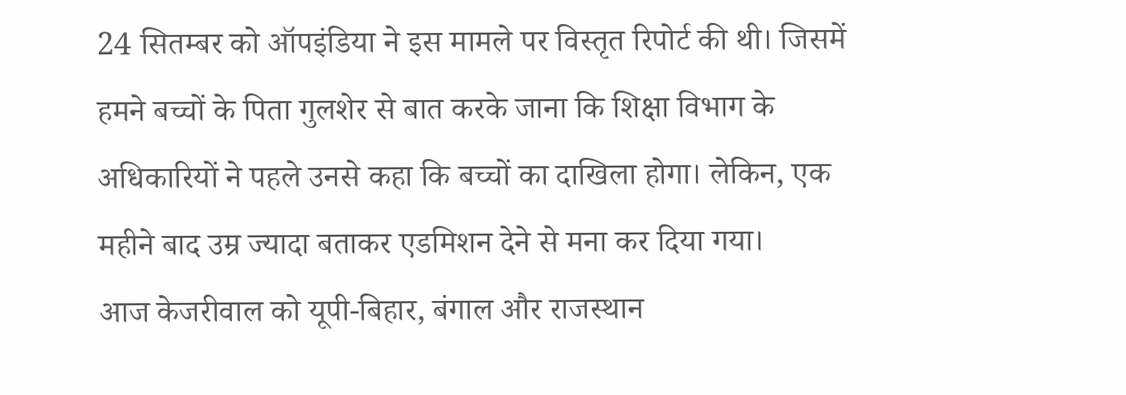24 सितम्बर को ऑपइंडिया ने इस मामले पर विस्तृत रिपोर्ट की थी। जिसमें हमने बच्चों के पिता गुलशेर से बात करके जाना कि शिक्षा विभाग के अधिकारियों ने पहले उनसे कहा कि बच्चों का दाखिला होगा। लेकिन, एक महीने बाद उम्र ज्यादा बताकर एडमिशन देने से मना कर दिया गया।
आज केजरीवाल को यूपी-बिहार, बंगाल और राजस्थान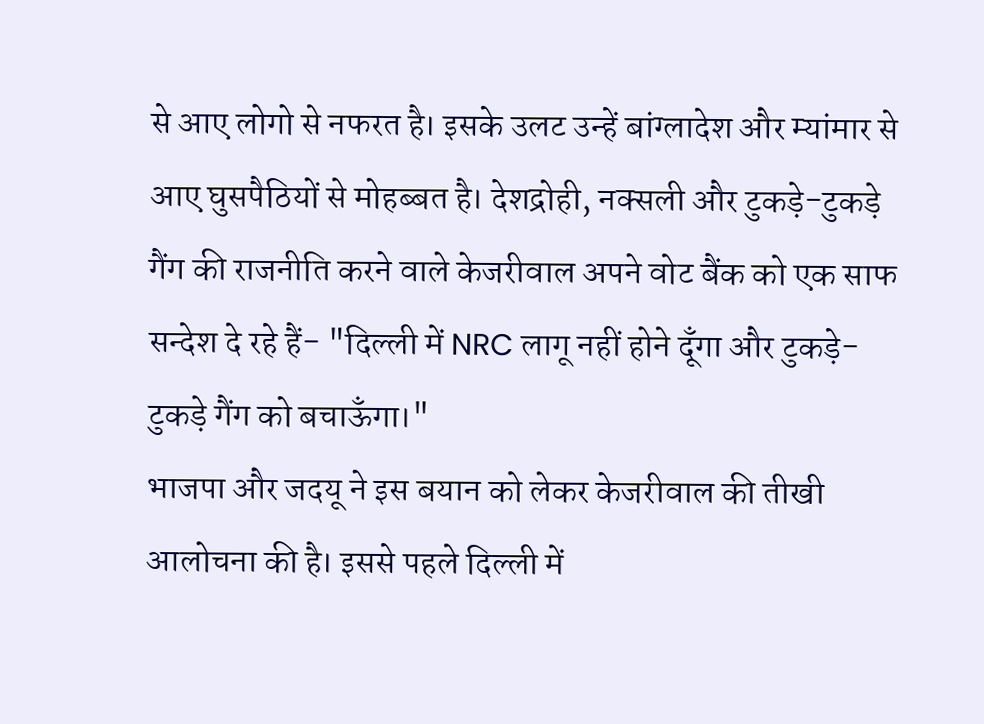से आए लोगो से नफरत है। इसके उलट उन्हें बांग्लादेश और म्यांमार से आए घुसपैठियों से मोहब्बत है। देशद्रोही, नक्सली और टुकड़े-टुकड़े गैंग की राजनीति करने वाले केजरीवाल अपने वोट बैंक को एक साफ सन्देश दे रहे हैं- "दिल्ली में NRC लागू नहीं होने दूँगा और टुकड़े-टुकड़े गैंग को बचाऊँगा।"
भाजपा और जदयू ने इस बयान को लेकर केजरीवाल की तीखी आलोचना की है। इससे पहले दिल्ली में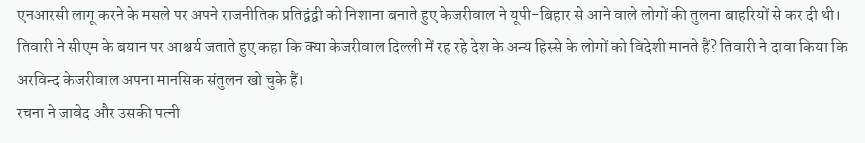एनआरसी लागू करने के मसले पर अपने राजनीतिक प्रतिद्वंद्वी को निशाना बनाते हुए केजरीवाल ने यूपी-बिहार से आने वाले लोगों की तुलना बाहरियों से कर दी थी।
तिवारी ने सीएम के बयान पर आश्चर्य जताते हुए कहा कि क्या केजरीवाल दिल्ली में रह रहे देश के अन्य हिस्से के लोगों को विदेशी मानते हैं? तिवारी ने दावा किया कि अरविन्द केजरीवाल अपना मानसिक संतुलन खो चुके हैं।
रचना ने जावेद और उसकी पत्नी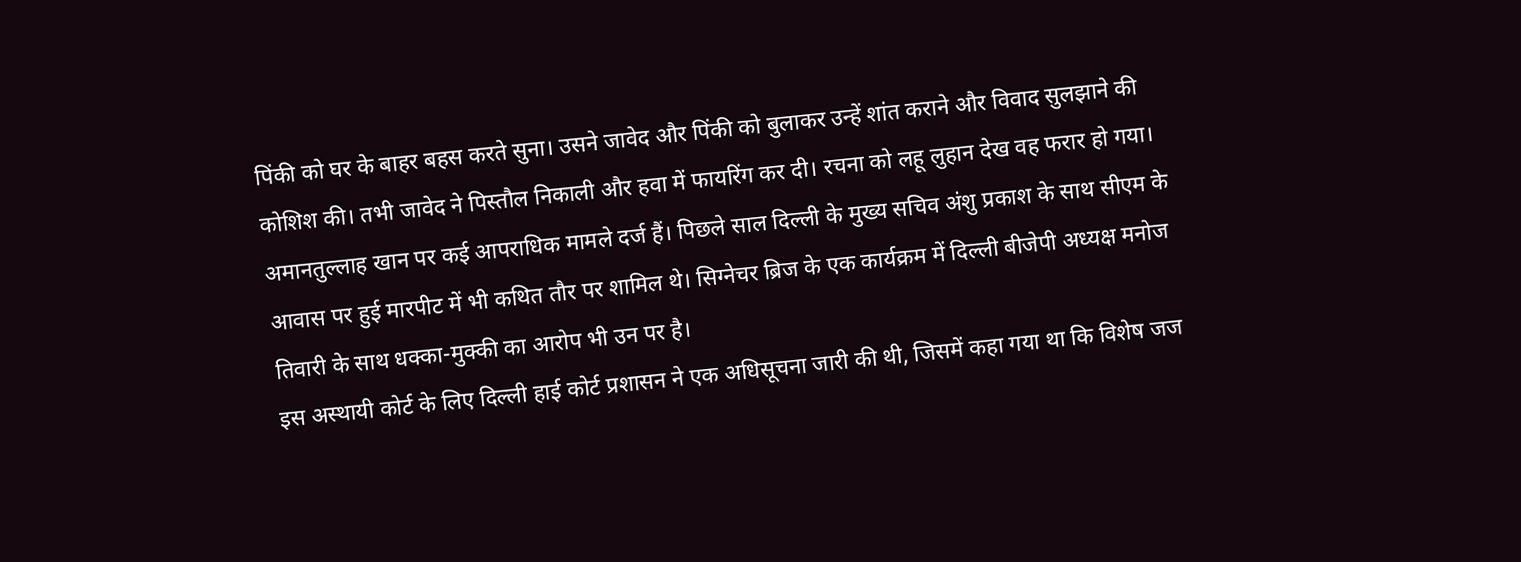पिंकी को घर के बाहर बहस करते सुना। उसने जावेद और पिंकी को बुलाकर उन्हें शांत कराने और विवाद सुलझाने की कोशिश की। तभी जावेद ने पिस्तौल निकाली और हवा में फायरिंग कर दी। रचना को लहू लुहान देख वह फरार हो गया।
अमानतुल्लाह खान पर कई आपराधिक मामले दर्ज हैं। पिछले साल दिल्ली के मुख्य सचिव अंशु प्रकाश के साथ सीएम के आवास पर हुई मारपीट में भी कथित तौर पर शामिल थे। सिग्नेचर ब्रिज के एक कार्यक्रम में दिल्ली बीजेपी अध्यक्ष मनोज तिवारी के साथ धक्का-मुक्की का आरोप भी उन पर है।
इस अस्थायी कोर्ट के लिए दिल्ली हाई कोर्ट प्रशासन ने एक अधिसूचना जारी की थी, जिसमें कहा गया था कि विशेष जज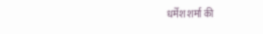धर्मेश शर्मा की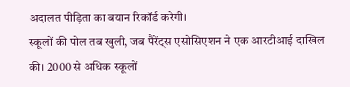अदालत पीड़िता का बयान रिकॉर्ड करेगी।
स्कूलों की पोल तब खुली, जब पैरेंट्स एसोसिएशन ने एक आरटीआई दाखिल की। 2000 से अधिक स्कूलों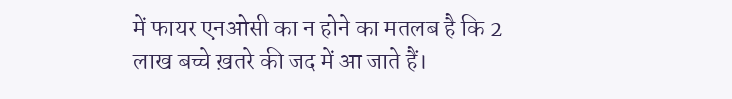में फायर एनओसी का न होने का मतलब है कि 2 लाख बच्चे ख़तरे की जद में आ जाते हैं।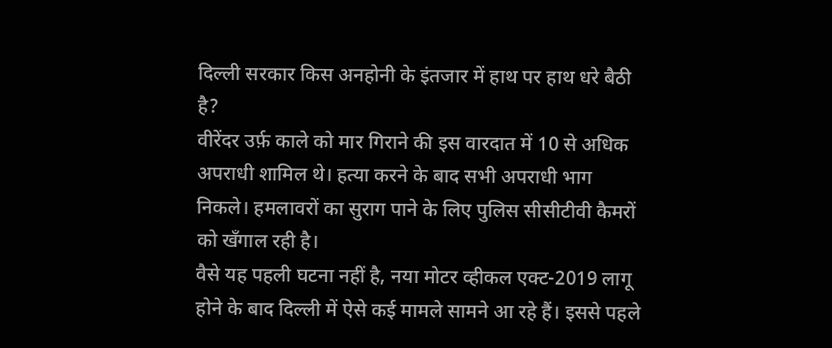दिल्ली सरकार किस अनहोनी के इंतजार में हाथ पर हाथ धरे बैठी है?
वीरेंदर उर्फ़ काले को मार गिराने की इस वारदात में 10 से अधिक अपराधी शामिल थे। हत्या करने के बाद सभी अपराधी भाग निकले। हमलावरों का सुराग पाने के लिए पुलिस सीसीटीवी कैमरों को खँगाल रही है।
वैसे यह पहली घटना नहीं है, नया मोटर व्हीकल एक्ट-2019 लागू होने के बाद दिल्ली में ऐसे कई मामले सामने आ रहे हैं। इससे पहले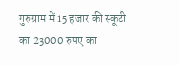गुरुग्राम में 15 हजार की स्कूटी का 23000 रुपए का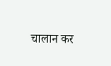चालान कर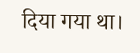दिया गया था।